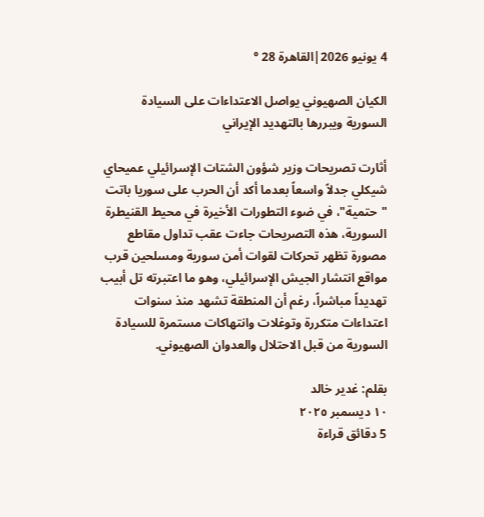4 يونيو 2026|القاهرة 28 °

الكيان الصهيوني يواصل الاعتداءات على السيادة السورية ويبررها بالتهديد الإيراني

أثارت تصريحات وزير شؤون الشتات الإسرائيلي عميحاي شيكلي جدلاً واسعاً بعدما أكد أن الحرب على سوريا باتت "حتمية"، في ضوء التطورات الأخيرة في محيط القنيطرة السورية، هذه التصريحات جاءت عقب تداول مقاطع مصورة تظهر تحركات لقوات أمن سورية ومسلحين قرب مواقع انتشار الجيش الإسرائيلي، وهو ما اعتبرته تل أبيب تهديداً مباشراً، رغم أن المنطقة تشهد منذ سنوات اعتداءات متكررة وتوغلات وانتهاكات مستمرة للسيادة السورية من قبل الاحتلال والعدوان الصهيوني.

بقلم: غدير خالد
١٠ ديسمبر ٢٠٢٥
5 دقائق قراءة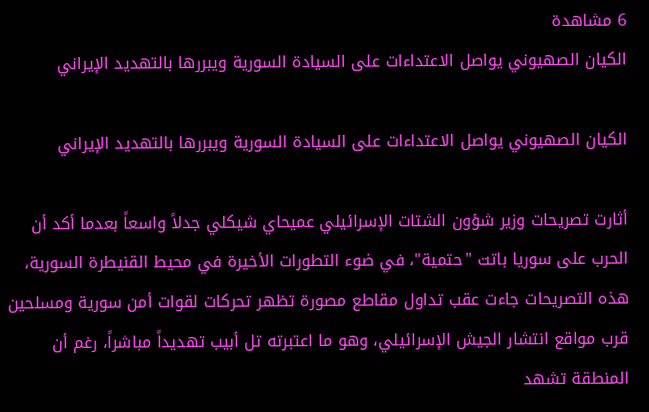6 مشاهدة
الكيان الصهيوني يواصل الاعتداءات على السيادة السورية ويبررها بالتهديد الإيراني

الكيان الصهيوني يواصل الاعتداءات على السيادة السورية ويبررها بالتهديد الإيراني

أثارت تصريحات وزير شؤون الشتات الإسرائيلي عميحاي شيكلي جدلاً واسعاً بعدما أكد أن الحرب على سوريا باتت "حتمية"، في ضوء التطورات الأخيرة في محيط القنيطرة السورية، هذه التصريحات جاءت عقب تداول مقاطع مصورة تظهر تحركات لقوات أمن سورية ومسلحين قرب مواقع انتشار الجيش الإسرائيلي، وهو ما اعتبرته تل أبيب تهديداً مباشراً، رغم أن المنطقة تشهد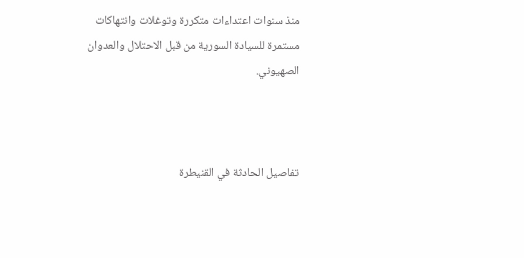منذ سنوات اعتداءات متكررة وتوغلات وانتهاكات مستمرة للسيادة السورية من قبل الاحتلال والعدوان الصهيوني.



تفاصيل الحادثة في القنيطرة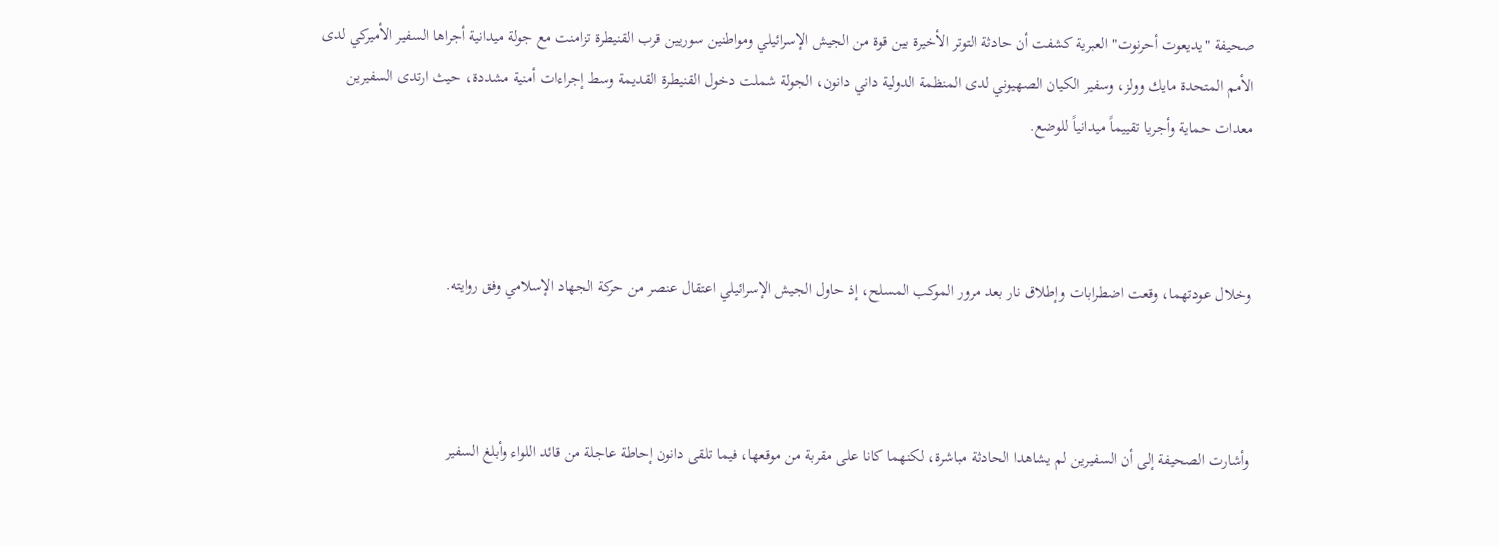صحيفة "يديعوت أحرنوت" العبرية كشفت أن حادثة التوتر الأخيرة بين قوة من الجيش الإسرائيلي ومواطنين سوريين قرب القنيطرة تزامنت مع جولة ميدانية أجراها السفير الأميركي لدى الأمم المتحدة مايك وولز، وسفير الكيان الصهيوني لدى المنظمة الدولية داني دانون، الجولة شملت دخول القنيطرة القديمة وسط إجراءات أمنية مشددة، حيث ارتدى السفيرين معدات حماية وأجريا تقييماً ميدانياً للوضع.



وخلال عودتهما، وقعت اضطرابات وإطلاق نار بعد مرور الموكب المسلح، إذ حاول الجيش الإسرائيلي اعتقال عنصر من حركة الجهاد الإسلامي وفق روايته.



وأشارت الصحيفة إلى أن السفيرين لم يشاهدا الحادثة مباشرة، لكنهما كانا على مقربة من موقعها، فيما تلقى دانون إحاطة عاجلة من قائد اللواء وأبلغ السفير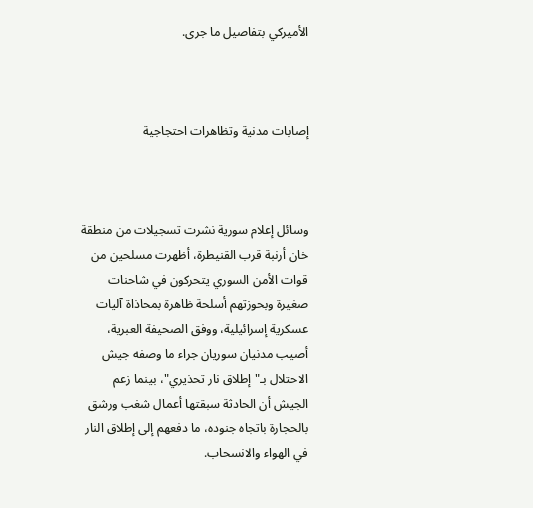الأميركي بتفاصيل ما جرى.



إصابات مدنية وتظاهرات احتجاجية



وسائل إعلام سورية نشرت تسجيلات من منطقة خان أرنبة قرب القنيطرة، أظهرت مسلحين من قوات الأمن السوري يتحركون في شاحنات صغيرة وبحوزتهم أسلحة ظاهرة بمحاذاة آليات عسكرية إسرائيلية، ووفق الصحيفة العبرية، أصيب مدنيان سوريان جراء ما وصفه جيش الاحتلال بـ"إطلاق نار تحذيري"، بينما زعم الجيش أن الحادثة سبقتها أعمال شغب ورشق بالحجارة باتجاه جنوده، ما دفعهم إلى إطلاق النار في الهواء والانسحاب.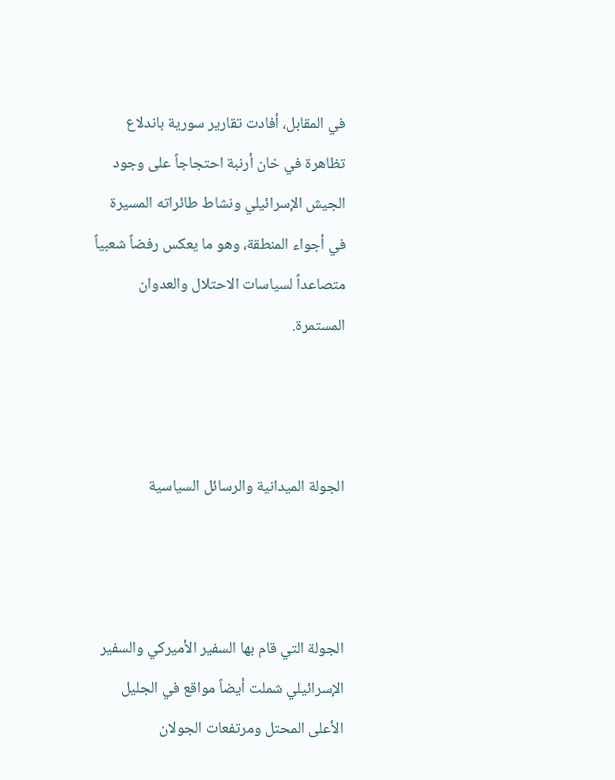في المقابل، أفادت تقارير سورية باندلاع تظاهرة في خان أرنبة احتجاجاً على وجود الجيش الإسرائيلي ونشاط طائراته المسيرة في أجواء المنطقة، وهو ما يعكس رفضاً شعبياً متصاعداً لسياسات الاحتلال والعدوان المستمرة.



الجولة الميدانية والرسائل السياسية



الجولة التي قام بها السفير الأميركي والسفير الإسرائيلي شملت أيضاً مواقع في الجليل الأعلى المحتل ومرتفعات الجولان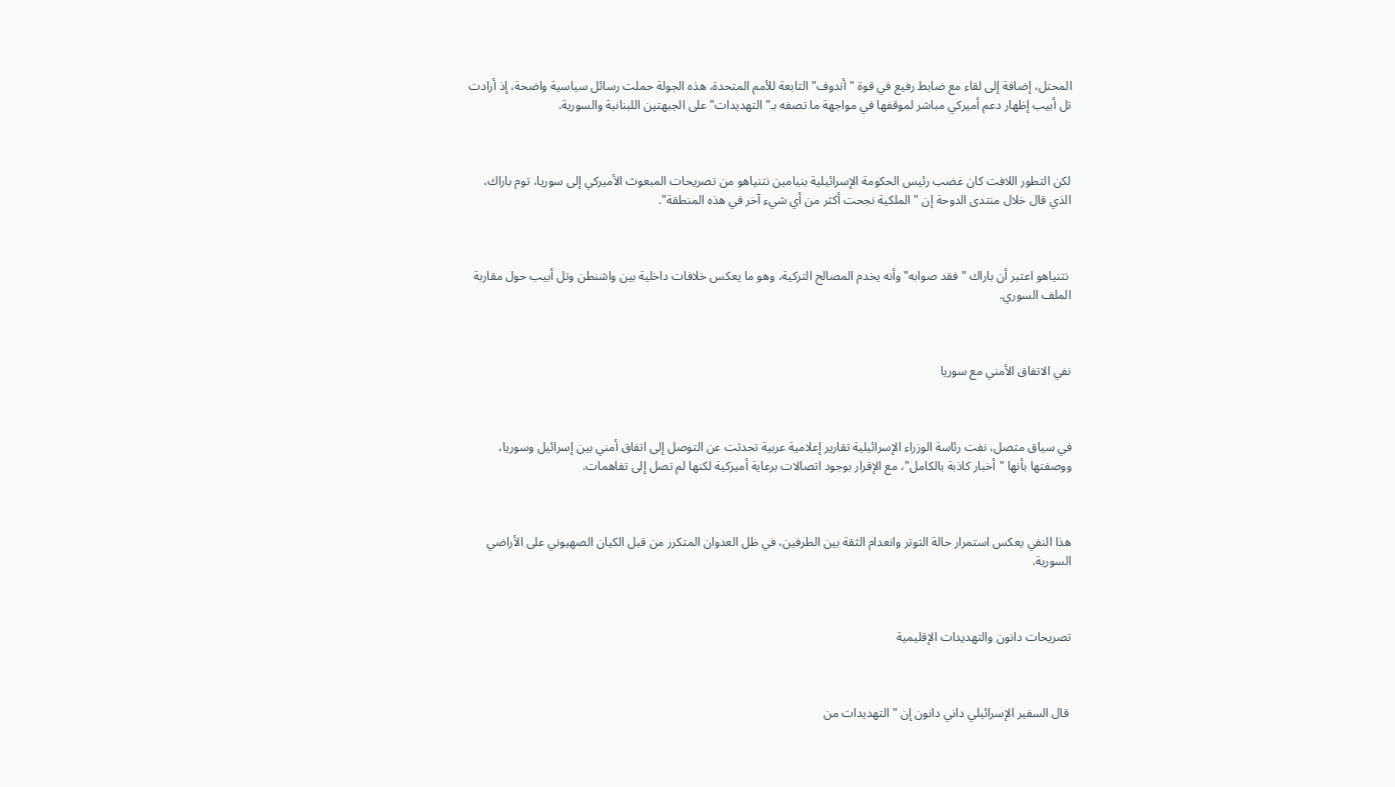المحتل، إضافة إلى لقاء مع ضابط رفيع في قوة "أندوف" التابعة للأمم المتحدة، هذه الجولة حملت رسائل سياسية واضحة، إذ أرادت تل أبيب إظهار دعم أميركي مباشر لموقفها في مواجهة ما تصفه بـ"التهديدات" على الجبهتين اللبنانية والسورية.



لكن التطور اللافت كان غضب رئيس الحكومة الإسرائيلية بنيامين نتنياهو من تصريحات المبعوث الأميركي إلى سوريا، توم باراك، الذي قال خلال منتدى الدوحة إن "الملكية نجحت أكثر من أي شيء آخر في هذه المنطقة".



 نتنياهو اعتبر أن باراك "فقد صوابه" وأنه يخدم المصالح التركية، وهو ما يعكس خلافات داخلية بين واشنطن وتل أبيب حول مقاربة الملف السوري.



نفي الاتفاق الأمني مع سوريا



في سياق متصل، نفت رئاسة الوزراء الإسرائيلية تقارير إعلامية عربية تحدثت عن التوصل إلى اتفاق أمني بين إسرائيل وسوريا، ووصفتها بأنها "أخبار كاذبة بالكامل"، مع الإقرار بوجود اتصالات برعاية أميركية لكنها لم تصل إلى تفاهمات.



هذا النفي يعكس استمرار حالة التوتر وانعدام الثقة بين الطرفين، في ظل العدوان المتكرر من قبل الكيان الصهيوني على الأراضي السورية.



تصريحات دانون والتهديدات الإقليمية



 قال السفير الإسرائيلي داني دانون إن "التهديدات من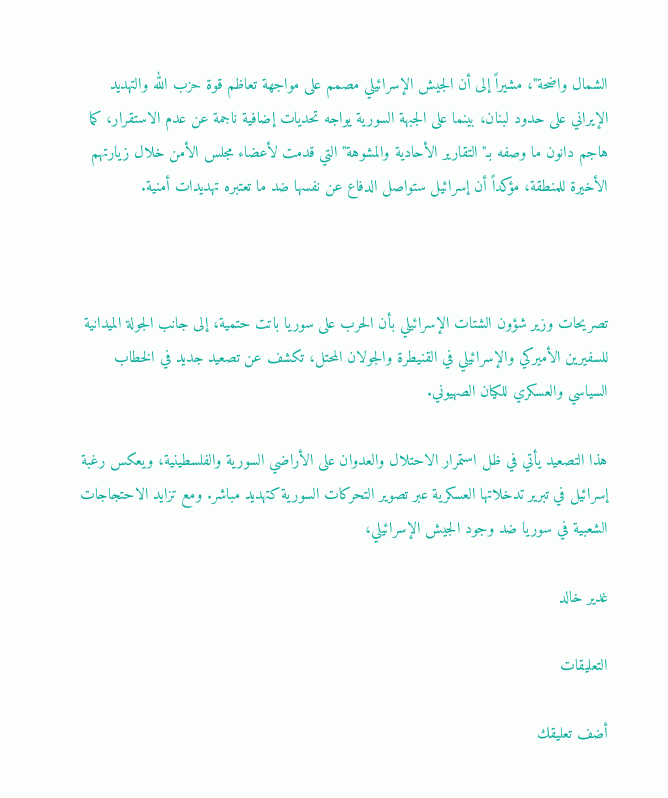الشمال واضحة"، مشيراً إلى أن الجيش الإسرائيلي مصمم على مواجهة تعاظم قوة حزب الله والتهديد الإيراني على حدود لبنان، بينما على الجبهة السورية يواجه تحديات إضافية ناجمة عن عدم الاستقرار، كما هاجم دانون ما وصفه بـ"التقارير الأحادية والمشوهة" التي قدمت لأعضاء مجلس الأمن خلال زيارتهم الأخيرة للمنطقة، مؤكداً أن إسرائيل ستواصل الدفاع عن نفسها ضد ما تعتبره تهديدات أمنية.



تصريحات وزير شؤون الشتات الإسرائيلي بأن الحرب على سوريا باتت حتمية، إلى جانب الجولة الميدانية للسفيرين الأميركي والإسرائيلي في القنيطرة والجولان المحتل، تكشف عن تصعيد جديد في الخطاب السياسي والعسكري للكيان الصهيوني.

هذا التصعيد يأتي في ظل استمرار الاحتلال والعدوان على الأراضي السورية والفلسطينية، ويعكس رغبة إسرائيل في تبرير تدخلاتها العسكرية عبر تصوير التحركات السورية كتهديد مباشر. ومع تزايد الاحتجاجات الشعبية في سوريا ضد وجود الجيش الإسرائيلي،

غدير خالد

التعليقات

أضف تعليقك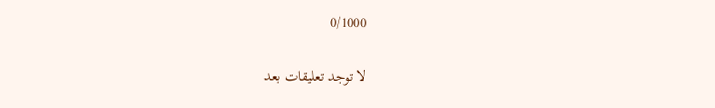0/1000

لا توجد تعليقات بعد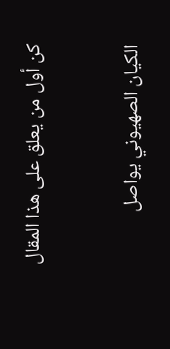كن أول من يعلق على هذا المقال

الكيان الصهيوني يواصل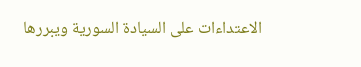الاعتداءات على السيادة السورية ويبررها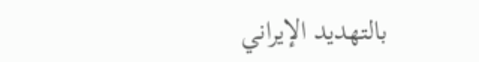بالتهديد الإيراني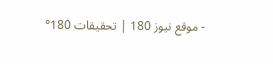- موقع نيوز 180 | تحقيقات 180°